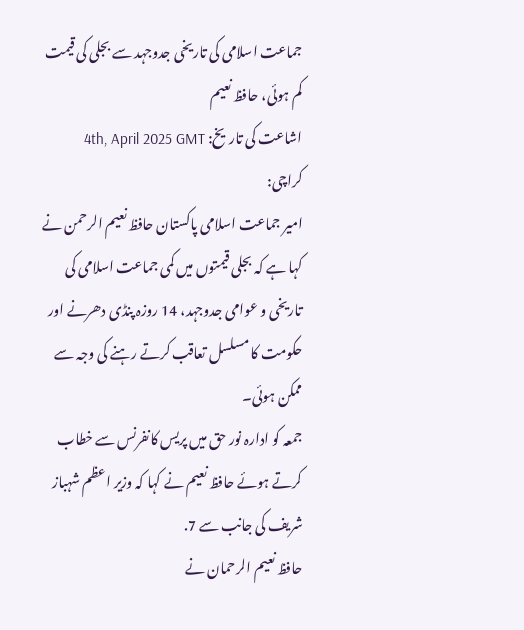جماعت اسلامی کی تاریخی جدوجہد سے بجلی کی قیمت کم ہوئی، حافظ نعیم
اشاعت کی تاریخ: 4th, April 2025 GMT
کراچی:
امیر جماعت اسلامی پاکستان حافظ نعیم الرحمن نے کہا ہے کہ بجلی قیمتوں میں کمی جماعت اسلامی کی تاریخی و عوامی جدوجہد، 14 روزہ پنڈی دھرنے اور حکومت کا مسلسل تعاقب کرتے رہنے کی وجہ سے ممکن ہوئی۔
جمعہ کو ادارہ نور حق میں پریس کانفرنس سے خطاب کرتے ہوئے حافظ نعیم نے کہا کہ وزیر اعظم شہباز شریف کی جانب سے 7.
حافظ نعیم الرحمان نے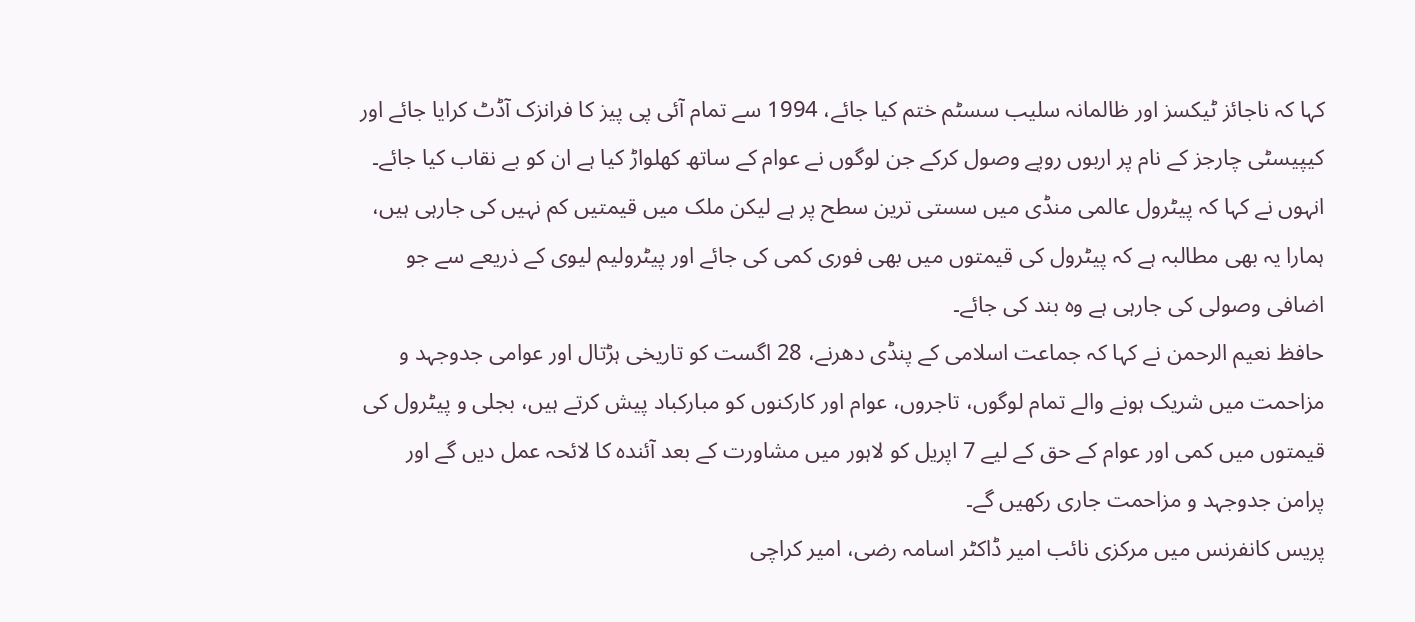کہا کہ ناجائز ٹیکسز اور ظالمانہ سلیب سسٹم ختم کیا جائے، 1994 سے تمام آئی پی پیز کا فرانزک آڈٹ کرایا جائے اور کیپیسٹی چارجز کے نام پر اربوں روپے وصول کرکے جن لوگوں نے عوام کے ساتھ کھلواڑ کیا ہے ان کو بے نقاب کیا جائے۔
انہوں نے کہا کہ پیٹرول عالمی منڈی میں سستی ترین سطح پر ہے لیکن ملک میں قیمتیں کم نہیں کی جارہی ہیں، ہمارا یہ بھی مطالبہ ہے کہ پیٹرول کی قیمتوں میں بھی فوری کمی کی جائے اور پیٹرولیم لیوی کے ذریعے سے جو اضافی وصولی کی جارہی ہے وہ بند کی جائے۔
حافظ نعیم الرحمن نے کہا کہ جماعت اسلامی کے پنڈی دھرنے، 28 اگست کو تاریخی ہڑتال اور عوامی جدوجہد و مزاحمت میں شریک ہونے والے تمام لوگوں، تاجروں، عوام اور کارکنوں کو مبارکباد پیش کرتے ہیں، بجلی و پیٹرول کی قیمتوں میں کمی اور عوام کے حق کے لیے 7 اپریل کو لاہور میں مشاورت کے بعد آئندہ کا لائحہ عمل دیں گے اور پرامن جدوجہد و مزاحمت جاری رکھیں گے۔
پریس کانفرنس میں مرکزی نائب امیر ڈاکٹر اسامہ رضی، امیر کراچی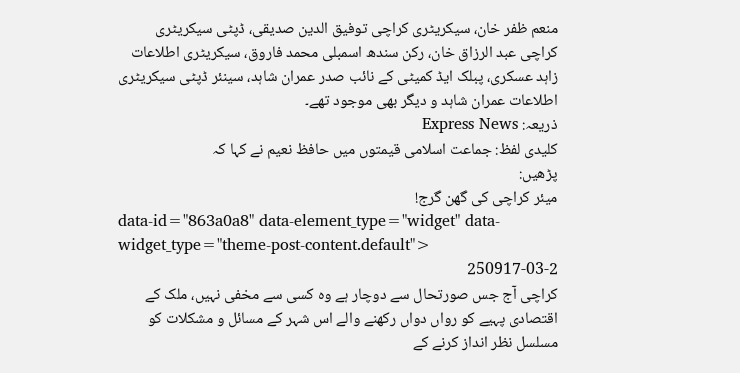منعم ظفر خان، سیکریٹری کراچی توفیق الدین صدیقی، ڈپٹی سیکریٹری کراچی عبد الرزاق خان، رکن سندھ اسمبلی محمد فاروق، سیکریٹری اطلاعات زاہد عسکری، پبلک ایڈ کمیٹی کے نائب صدر عمران شاہد، سینئر ڈپٹی سیکریٹری اطلاعات عمران شاہد و دیگر بھی موجود تھے۔
ذریعہ: Express News
کلیدی لفظ: جماعت اسلامی قیمتوں میں حافظ نعیم نے کہا کہ
پڑھیں:
میئر کراچی کی گھن گرج!
data-id="863a0a8" data-element_type="widget" data-widget_type="theme-post-content.default">
250917-03-2
کراچی آج جس صورتحال سے دوچار ہے وہ کسی سے مخفی نہیں، ملک کے اقتصادی پہیے کو رواں دواں رکھنے والے اس شہر کے مسائل و مشکلات کو مسلسل نظر انداز کرنے کے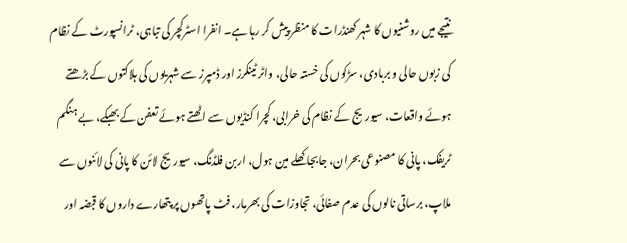نتیجے میں روشنیوں کا شہر کھنڈرات کا منظر پیش کر رہا ہے۔ انفرا اسٹرکچر کی تباہی، ٹرانسپورٹ کے نظام کی زبوں حالی و بربادی، سڑکوں کی خستہ حالی، واٹر ٹینکرز اور ڈمپرز سے شہریوں کی ہلاکتوں کے بڑھتے ہوئے واقعات، سیوریج کے نظام کی خرابی، کچرا کنڈیوں سے اٹھتے ہوئے تعفن کے بھبکے، بے ہنگم ٹریفک، پانی کا مصنوعی بحران، جابجا کھلے مین ہول، اربن فلڈنگ، سیوریج لائن کا پانی کی لائنوں سے ملاپ، برساتی نالوں کی عدم صفائی، تجاوزات کی بھرمار، فٹ پاتھوں پر پتھارے داروں کا قبضہ اور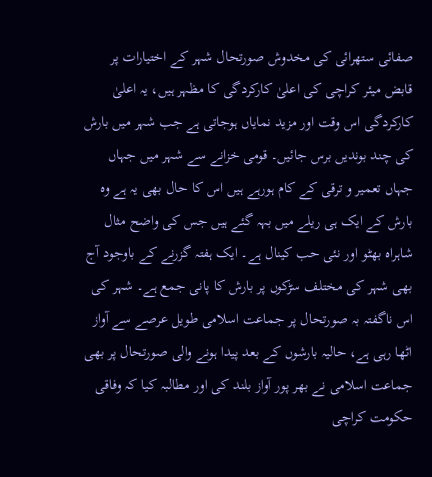صفائی ستھرائی کی مخدوش صورتحال شہر کے اختیارات پر قابض میئر کراچی کی اعلیٰ کارکردگی کا مظہر ہیں، یہ اعلیٰ کارکردگی اس وقت اور مزید نمایاں ہوجاتی ہے جب شہر میں بارش کی چند بوندیں برس جائیں۔ قومی خزانے سے شہر میں جہاں جہاں تعمیر و ترقی کے کام ہورہے ہیں اس کا حال بھی یہ ہے وہ بارش کے ایک ہی ریلے میں بہہ گئے ہیں جس کی واضح مثال شاہراہ بھٹو اور نئی حب کینال ہے۔ ایک ہفتہ گزرنے کے باوجود آج بھی شہر کی مختلف سڑکوں پر بارش کا پانی جمع ہے۔ شہر کی اس ناگفتہ بہ صورتحال پر جماعت اسلامی طویل عرصے سے آواز اٹھا رہی ہے، حالیہ بارشوں کے بعد پیدا ہونے والی صورتحال پر بھی جماعت اسلامی نے بھر پور آواز بلند کی اور مطالبہ کیا کہ وفاقی حکومت کراچی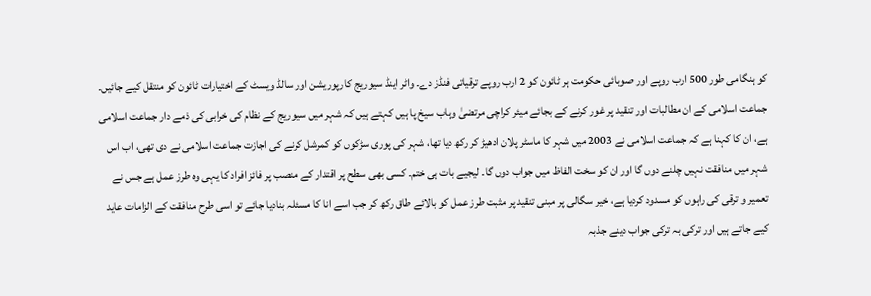کو ہنگامی طور 500 ارب روپے اور صوبائی حکومت ہر ٹائون کو 2 ارب روپے ترقیاتی فنڈز دے۔ واٹر اینڈ سیوریج کارپوریشن اور سالڈ ویسٹ کے اختیارات ٹائون کو منتقل کیے جائیں۔ جماعت اسلامی کے ان مطالبات اور تنقید پر غور کرنے کے بجائے میئر کراچی مرتضیٰ وہاب سیخ پا ہیں کہتے ہیں کہ شہر میں سیوریج کے نظام کی خرابی کی ذمے دار جماعت اسلامی ہے، ان کا کہنا ہے کہ جماعت اسلامی نے 2003 میں شہر کا ماسٹر پلان ادھیڑ کر رکھ دیا تھا، شہر کی پوری سڑکوں کو کمرشل کرنے کی اجازت جماعت اسلامی نے دی تھی، اب اس شہر میں منافقت نہیں چلنے دوں گا اور ان کو سخت الفاظ میں جواب دوں گا۔ لیجیے بات ہی ختم۔ کسی بھی سطح پر اقتدار کے منصب پر فائز افراد کا یہی وہ طرز عمل ہے جس نے تعمیر و ترقی کی راہوں کو مسدود کردیا ہے، خیر سگالی پر مبنی تنقید پر مثبت طرز عمل کو بالائے طاق رکھ کر جب اسے انا کا مسئلہ بنادیا جائے تو اسی طرح منافقت کے الزامات عاید کیے جاتے ہیں اور ترکی بہ ترکی جواب دینے جذبہ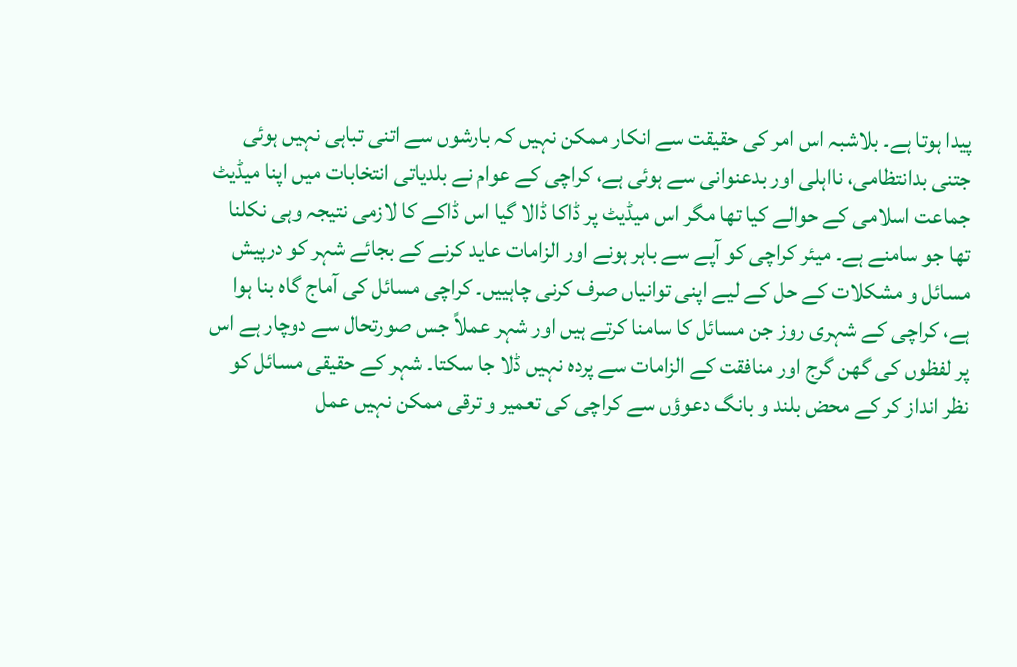پیدا ہوتا ہے۔ بلاشبہ اس امر کی حقیقت سے انکار ممکن نہیں کہ بارشوں سے اتنی تباہی نہیں ہوئی جتنی بدانتظامی، نااہلی اور بدعنوانی سے ہوئی ہے، کراچی کے عوام نے بلدیاتی انتخابات میں اپنا میڈیٹ جماعت اسلامی کے حوالے کیا تھا مگر اس میڈیٹ پر ڈاکا ڈالا گیا اس ڈاکے کا لازمی نتیجہ وہی نکلنا تھا جو سامنے ہے۔ میئر کراچی کو آپے سے باہر ہونے اور الزامات عاید کرنے کے بجائے شہر کو درپیش مسائل و مشکلات کے حل کے لیے اپنی توانیاں صرف کرنی چاہییں۔ کراچی مسائل کی آماج گاہ بنا ہوا ہے، کراچی کے شہری روز جن مسائل کا سامنا کرتے ہیں اور شہر عملاً جس صورتحال سے دوچار ہے اس پر لفظوں کی گھن گرج اور منافقت کے الزامات سے پردہ نہیں ڈلا جا سکتا۔ شہر کے حقیقی مسائل کو نظر انداز کر کے محض بلند و بانگ دعوؤں سے کراچی کی تعمیر و ترقی ممکن نہیں عمل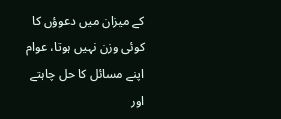کے میزان میں دعوؤں کا کوئی وزن نہیں ہوتا، عوام اپنے مسائل کا حل چاہتے اور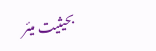بحیثیت میئر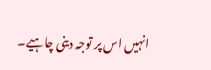انہیں اس پر توجہ دینی چاہیے۔